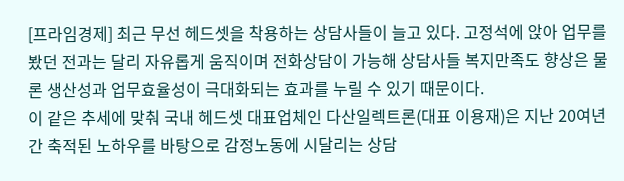[프라임경제] 최근 무선 헤드셋을 착용하는 상담사들이 늘고 있다. 고정석에 앉아 업무를 봤던 전과는 달리 자유롭게 움직이며 전화상담이 가능해 상담사들 복지만족도 향상은 물론 생산성과 업무효율성이 극대화되는 효과를 누릴 수 있기 때문이다.
이 같은 추세에 맞춰 국내 헤드셋 대표업체인 다산일렉트론(대표 이용재)은 지난 20여년간 축적된 노하우를 바탕으로 감정노동에 시달리는 상담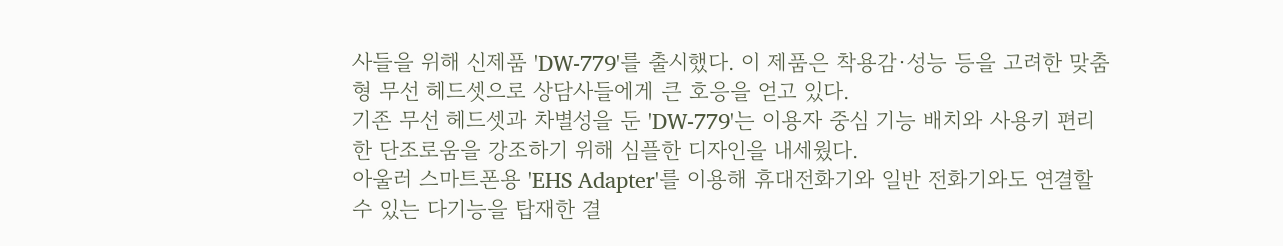사들을 위해 신제품 'DW-779'를 출시했다. 이 제품은 착용감·성능 등을 고려한 맞춤형 무선 헤드셋으로 상담사들에게 큰 호응을 얻고 있다.
기존 무선 헤드셋과 차별성을 둔 'DW-779'는 이용자 중심 기능 배치와 사용키 편리한 단조로움을 강조하기 위해 심플한 디자인을 내세웠다.
아울러 스마트폰용 'EHS Adapter'를 이용해 휴대전화기와 일반 전화기와도 연결할 수 있는 다기능을 탑재한 결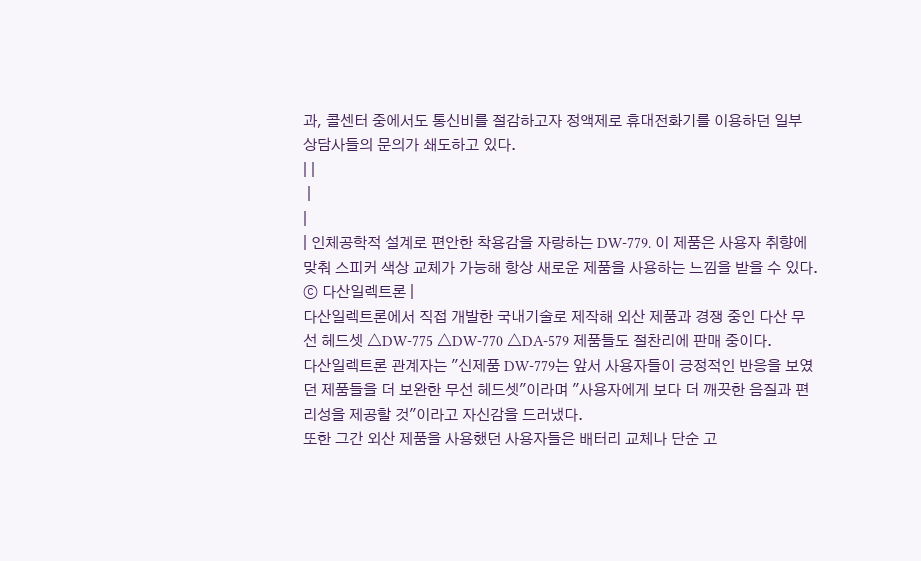과, 콜센터 중에서도 통신비를 절감하고자 정액제로 휴대전화기를 이용하던 일부 상담사들의 문의가 쇄도하고 있다.
| |
 |
|
| 인체공학적 설계로 편안한 착용감을 자랑하는 DW-779. 이 제품은 사용자 취향에 맞춰 스피커 색상 교체가 가능해 항상 새로운 제품을 사용하는 느낌을 받을 수 있다. ⓒ 다산일렉트론 |
다산일렉트론에서 직접 개발한 국내기술로 제작해 외산 제품과 경쟁 중인 다산 무선 헤드셋 △DW-775 △DW-770 △DA-579 제품들도 절찬리에 판매 중이다.
다산일렉트론 관계자는 "신제품 DW-779는 앞서 사용자들이 긍정적인 반응을 보였던 제품들을 더 보완한 무선 헤드셋"이라며 "사용자에게 보다 더 깨끗한 음질과 편리성을 제공할 것"이라고 자신감을 드러냈다.
또한 그간 외산 제품을 사용했던 사용자들은 배터리 교체나 단순 고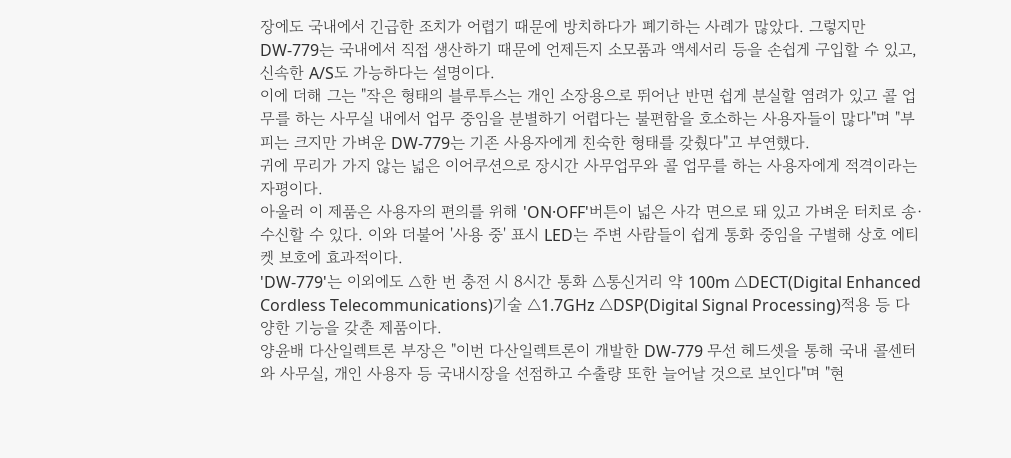장에도 국내에서 긴급한 조치가 어렵기 때문에 방치하다가 폐기하는 사례가 많았다. 그렇지만 DW-779는 국내에서 직접 생산하기 때문에 언제든지 소모품과 액세서리 등을 손쉽게 구입할 수 있고, 신속한 A/S도 가능하다는 설명이다.
이에 더해 그는 "작은 형태의 블루투스는 개인 소장용으로 뛰어난 반면 쉽게 분실할 염려가 있고 콜 업무를 하는 사무실 내에서 업무 중임을 분별하기 어렵다는 불편함을 호소하는 사용자들이 많다"며 "부피는 크지만 가벼운 DW-779는 기존 사용자에게 친숙한 형태를 갖췄다"고 부연했다.
귀에 무리가 가지 않는 넓은 이어쿠션으로 장시간 사무업무와 콜 업무를 하는 사용자에게 적격이라는 자평이다.
아울러 이 제품은 사용자의 편의를 위해 'ON·OFF'버튼이 넓은 사각 면으로 돼 있고 가벼운 터치로 송·수신할 수 있다. 이와 더불어 '사용 중' 표시 LED는 주변 사람들이 쉽게 통화 중임을 구별해 상호 에티켓 보호에 효과적이다.
'DW-779'는 이외에도 △한 번 충전 시 8시간 통화 △통신거리 약 100m △DECT(Digital Enhanced Cordless Telecommunications)기술 △1.7GHz △DSP(Digital Signal Processing)적용 등 다양한 기능을 갖춘 제품이다.
양윤배 다산일렉트론 부장은 "이번 다산일렉트론이 개발한 DW-779 무선 헤드셋을 통해 국내 콜센터와 사무실, 개인 사용자 등 국내시장을 선점하고 수출량 또한 늘어날 것으로 보인다"며 "현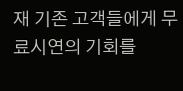재 기존 고객들에게 무료시연의 기회를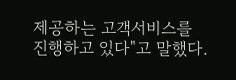제공하는 고객서비스를 진행하고 있다"고 말했다.